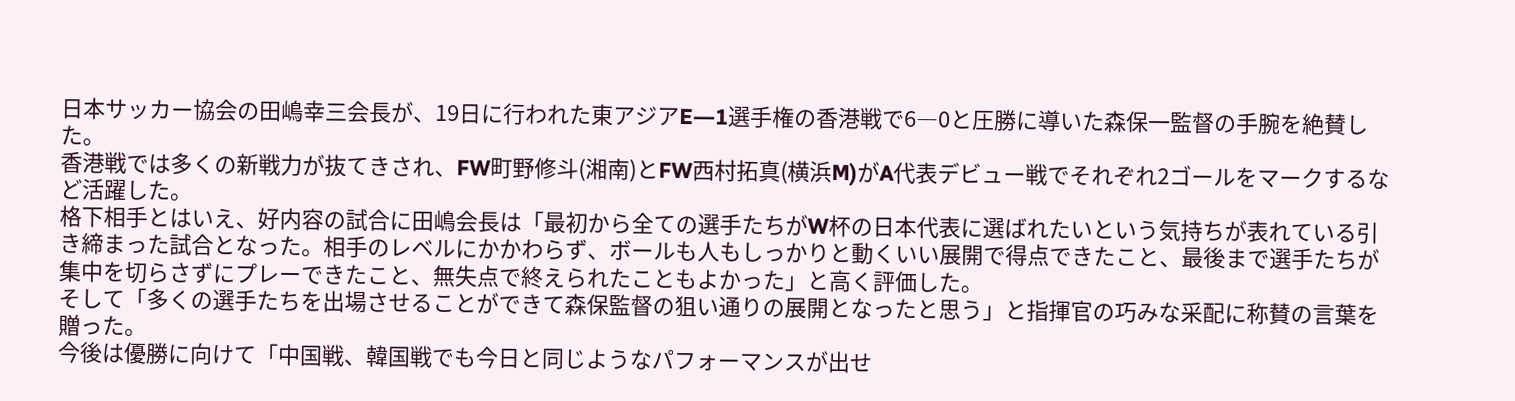日本サッカー協会の田嶋幸三会長が、19日に行われた東アジアE―1選手権の香港戦で6―0と圧勝に導いた森保一監督の手腕を絶賛した。
香港戦では多くの新戦力が抜てきされ、FW町野修斗(湘南)とFW西村拓真(横浜M)がA代表デビュー戦でそれぞれ2ゴールをマークするなど活躍した。
格下相手とはいえ、好内容の試合に田嶋会長は「最初から全ての選手たちがW杯の日本代表に選ばれたいという気持ちが表れている引き締まった試合となった。相手のレベルにかかわらず、ボールも人もしっかりと動くいい展開で得点できたこと、最後まで選手たちが集中を切らさずにプレーできたこと、無失点で終えられたこともよかった」と高く評価した。
そして「多くの選手たちを出場させることができて森保監督の狙い通りの展開となったと思う」と指揮官の巧みな采配に称賛の言葉を贈った。
今後は優勝に向けて「中国戦、韓国戦でも今日と同じようなパフォーマンスが出せ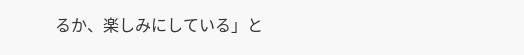るか、楽しみにしている」と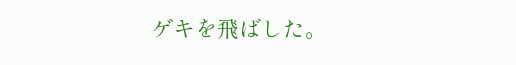ゲキを飛ばした。